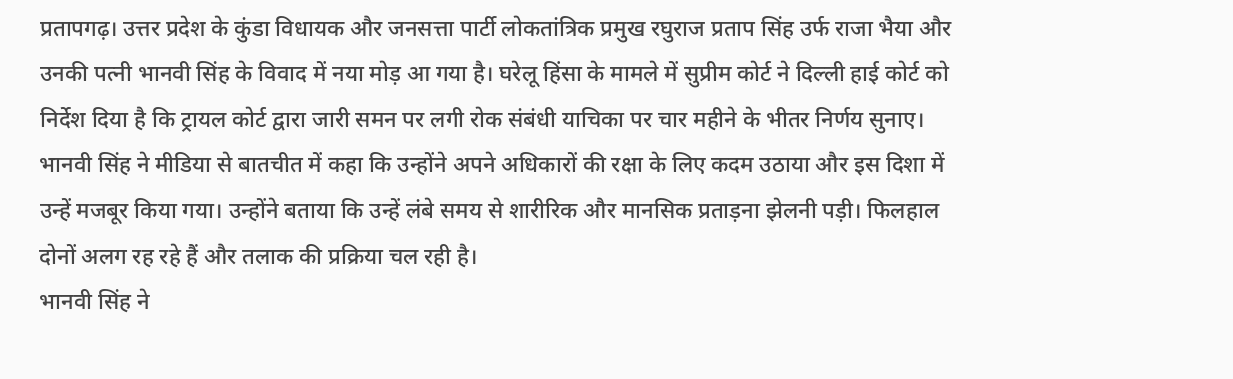प्रतापगढ़। उत्तर प्रदेश के कुंडा विधायक और जनसत्ता पार्टी लोकतांत्रिक प्रमुख रघुराज प्रताप सिंह उर्फ राजा भैया और उनकी पत्नी भानवी सिंह के विवाद में नया मोड़ आ गया है। घरेलू हिंसा के मामले में सुप्रीम कोर्ट ने दिल्ली हाई कोर्ट को निर्देश दिया है कि ट्रायल कोर्ट द्वारा जारी समन पर लगी रोक संबंधी याचिका पर चार महीने के भीतर निर्णय सुनाए।
भानवी सिंह ने मीडिया से बातचीत में कहा कि उन्होंने अपने अधिकारों की रक्षा के लिए कदम उठाया और इस दिशा में उन्हें मजबूर किया गया। उन्होंने बताया कि उन्हें लंबे समय से शारीरिक और मानसिक प्रताड़ना झेलनी पड़ी। फिलहाल दोनों अलग रह रहे हैं और तलाक की प्रक्रिया चल रही है।
भानवी सिंह ने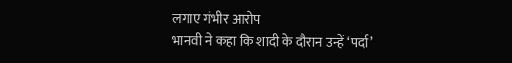लगाए गंभीर आरोप
भानवी ने कहा कि शादी के दौरान उन्हें ‘पर्दा’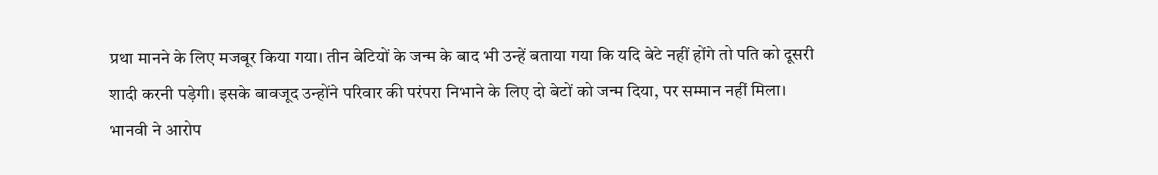प्रथा मानने के लिए मजबूर किया गया। तीन बेटियों के जन्म के बाद भी उन्हें बताया गया कि यदि बेटे नहीं होंगे तो पति को दूसरी शादी करनी पड़ेगी। इसके बावजूद उन्होंने परिवार की परंपरा निभाने के लिए दो बेटों को जन्म दिया, पर सम्मान नहीं मिला।
भानवी ने आरोप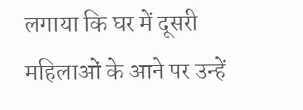लगाया कि घर में दूसरी महिलाओं के आने पर उन्हें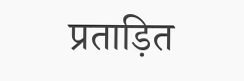प्रताड़ित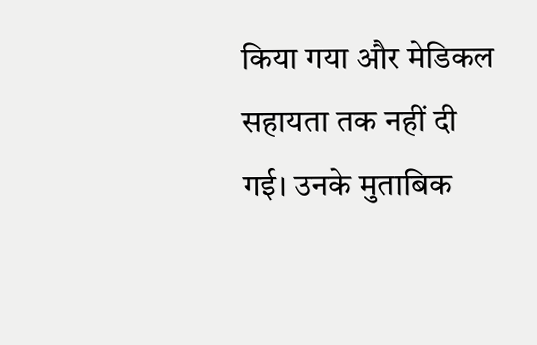किया गया और मेडिकल सहायता तक नहीं दी गई। उनके मुताबिक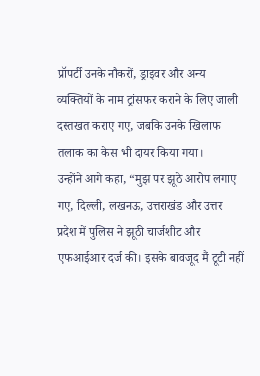प्रॉपर्टी उनके नौकरों, ड्राइवर और अन्य व्यक्तियों के नाम ट्रांसफर कराने के लिए जाली दस्तखत कराए गए, जबकि उनके खिलाफ तलाक का केस भी दायर किया गया।
उन्होंने आगे कहा, “मुझ पर झूठे आरोप लगाए गए, दिल्ली, लखनऊ, उत्तराखंड और उत्तर प्रदेश में पुलिस ने झूठी चार्जशीट और एफआईआर दर्ज की। इसके बावजूद मैं टूटी नहीं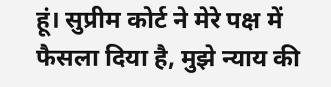हूं। सुप्रीम कोर्ट ने मेरे पक्ष में फैसला दिया है, मुझे न्याय की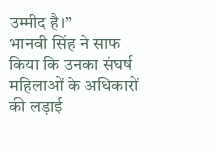उम्मीद है।”
भानवी सिंह ने साफ किया कि उनका संघर्ष महिलाओं के अधिकारों की लड़ाई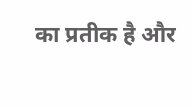का प्रतीक है और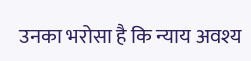उनका भरोसा है कि न्याय अवश्य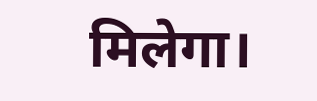मिलेगा।